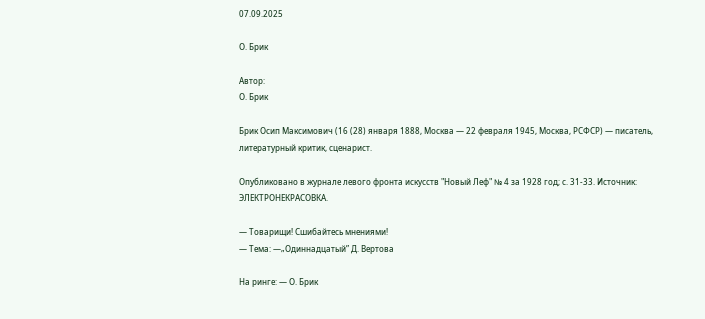07.09.2025

О. Брик

Автор:
О. Брик

Брик Осип Максимович (16 (28) января 1888, Москва — 22 февраля 1945, Москва, РСФСР) — писатель, литературный критик, сценарист.

Опубликовано в журнале левого фронта искусств "Новый Леф" № 4 за 1928 год; с. 31-33. Источник: ЭЛЕКТРОНЕКРАСОВКА.

— Товарищи! Сшибайтесь мнениями!
— Тема: —„Одиннадцатый” Д. Вертова

На ринге: — О. Брик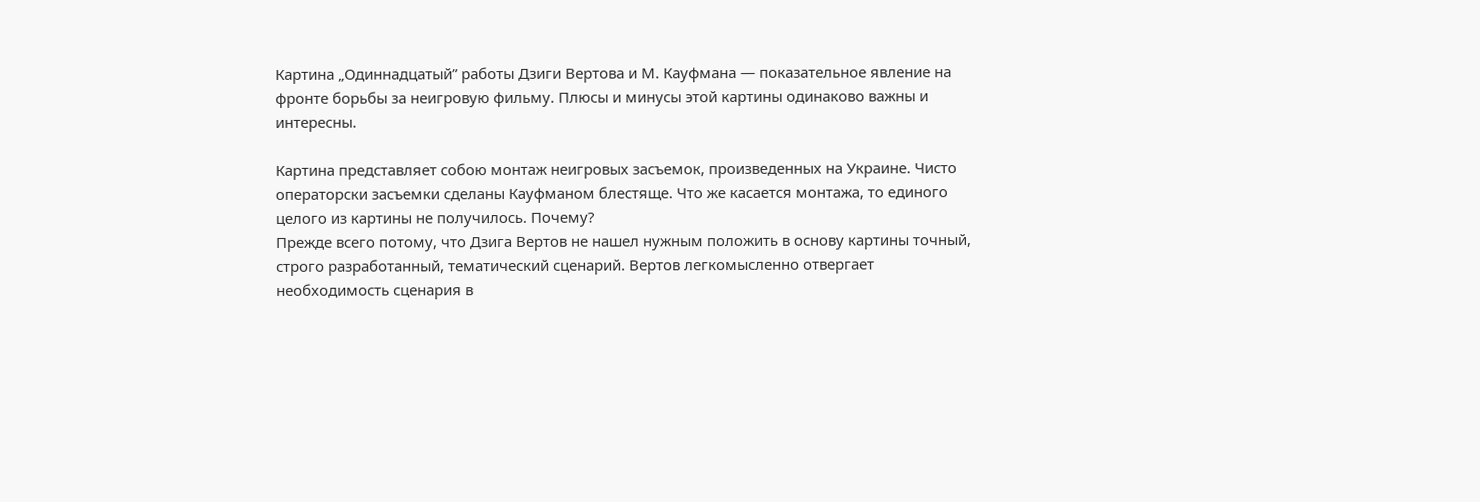Картина „Одиннадцатый” работы Дзиги Вертова и М. Кауфмана — показательное явление на фронте борьбы за неигровую фильму. Плюсы и минусы этой картины одинаково важны и интересны.

Картина представляет собою монтаж неигровых засъемок, произведенных на Украине. Чисто операторски засъемки сделаны Кауфманом блестяще. Что же касается монтажа, то единого целого из картины не получилось. Почему?
Прежде всего потому, что Дзига Вертов не нашел нужным положить в основу картины точный, строго разработанный, тематический сценарий. Вертов легкомысленно отвергает необходимость сценария в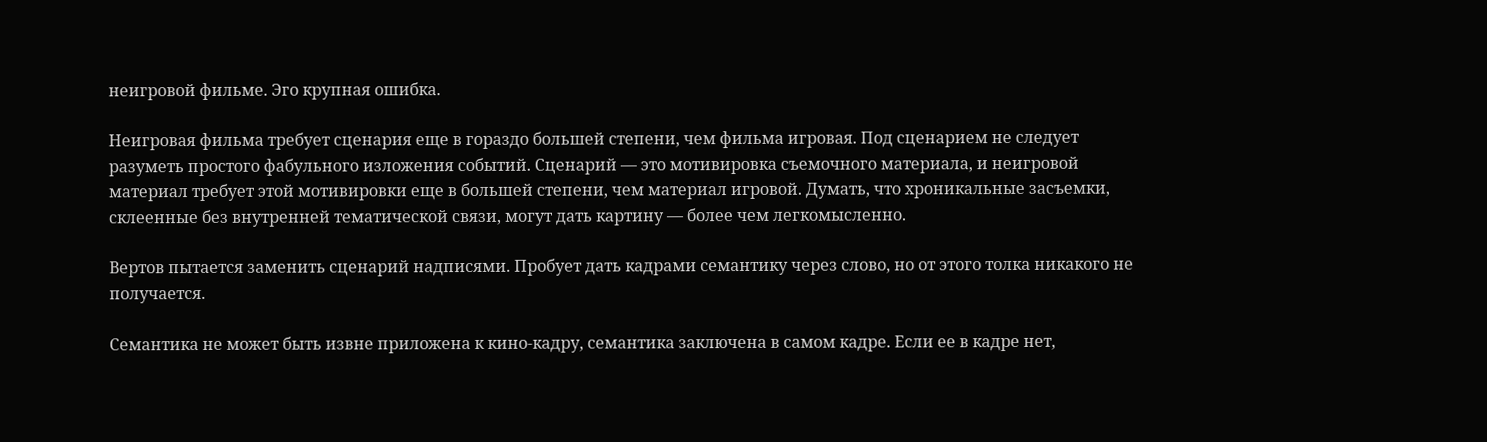неигровой фильме. Эго крупная ошибка.

Неигровая фильма требует сценария еще в гораздо большей степени, чем фильма игровая. Под сценарием не следует разуметь простого фабульного изложения событий. Сценарий — это мотивировка съемочного материала, и неигровой материал требует этой мотивировки еще в большей степени, чем материал игровой. Думать, что хроникальные засъемки, склеенные без внутренней тематической связи, могут дать картину — более чем легкомысленно.

Вертов пытается заменить сценарий надписями. Пробует дать кадрами семантику через слово, но от этого толка никакого не получается.

Семантика не может быть извне приложена к кино-кадру, семантика заключена в самом кадре. Если ее в кадре нет,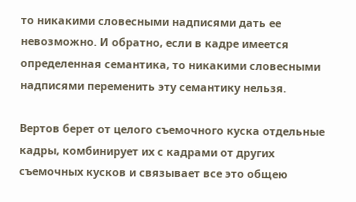то никакими словесными надписями дать ее невозможно. И обратно, если в кадре имеется определенная семантика, то никакими словесными надписями переменить эту семантику нельзя.

Вертов берет от целого съемочного куска отдельные кадры, комбинирует их с кадрами от других съемочных кусков и связывает все это общею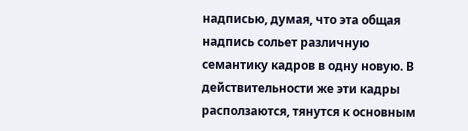надписью, думая, что эта общая надпись сольет различную семантику кадров в одну новую. В действительности же эти кадры расползаются, тянутся к основным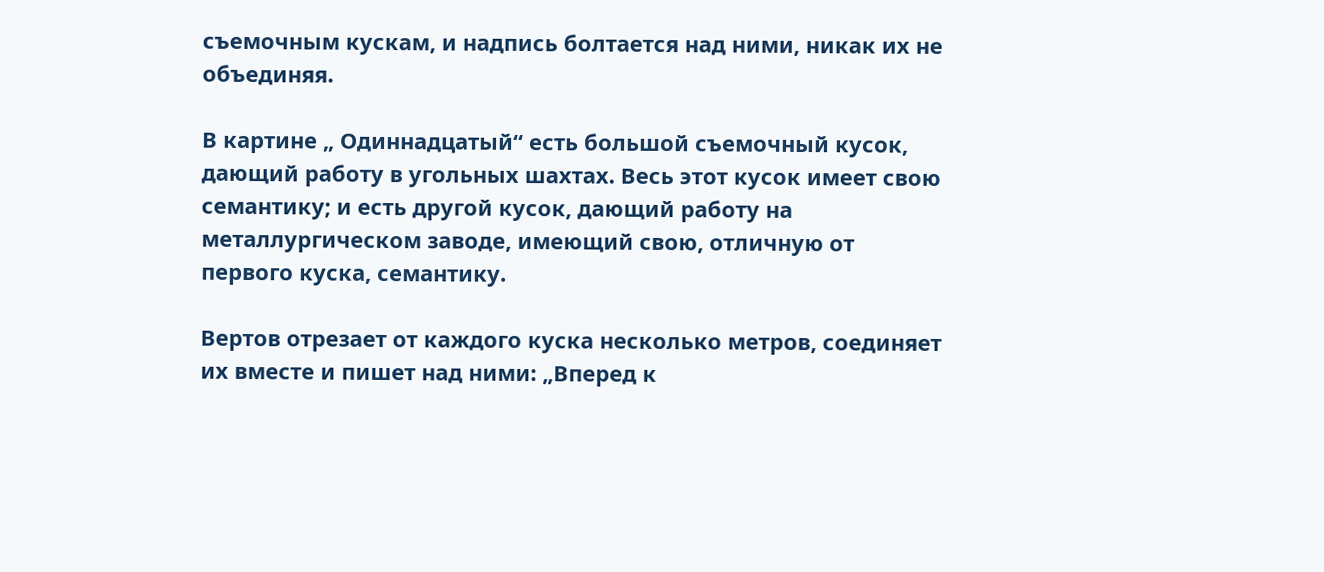съемочным кускам, и надпись болтается над ними, никак их не объединяя.

В картине „ Одиннадцатый“ есть большой съемочный кусок, дающий работу в угольных шахтах. Весь этот кусок имеет свою семантику; и есть другой кусок, дающий работу на металлургическом заводе, имеющий свою, отличную от первого куска, семантику.

Вертов отрезает от каждого куска несколько метров, соединяет их вместе и пишет над ними: „Вперед к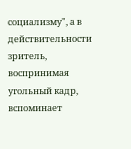социализму", а в действительности зритель, воспринимая угольный кадр, вспоминает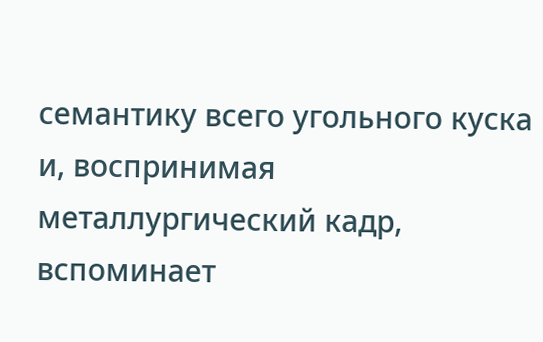семантику всего угольного куска и, воспринимая металлургический кадр, вспоминает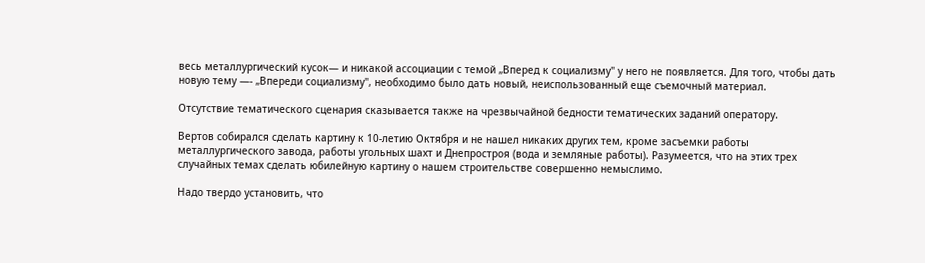весь металлургический кусок— и никакой ассоциации с темой „Вперед к социализму" у него не появляется. Для того, чтобы дать новую тему —- „Впереди социализму", необходимо было дать новый, неиспользованный еще съемочный материал.

Отсутствие тематического сценария сказывается также на чрезвычайной бедности тематических заданий оператору.

Вертов собирался сделать картину к 10-летию Октября и не нашел никаких других тем, кроме засъемки работы металлургического завода, работы угольных шахт и Днепростроя (вода и земляные работы). Разумеется, что на этих трех случайных темах сделать юбилейную картину о нашем строительстве совершенно немыслимо.

Надо твердо установить, что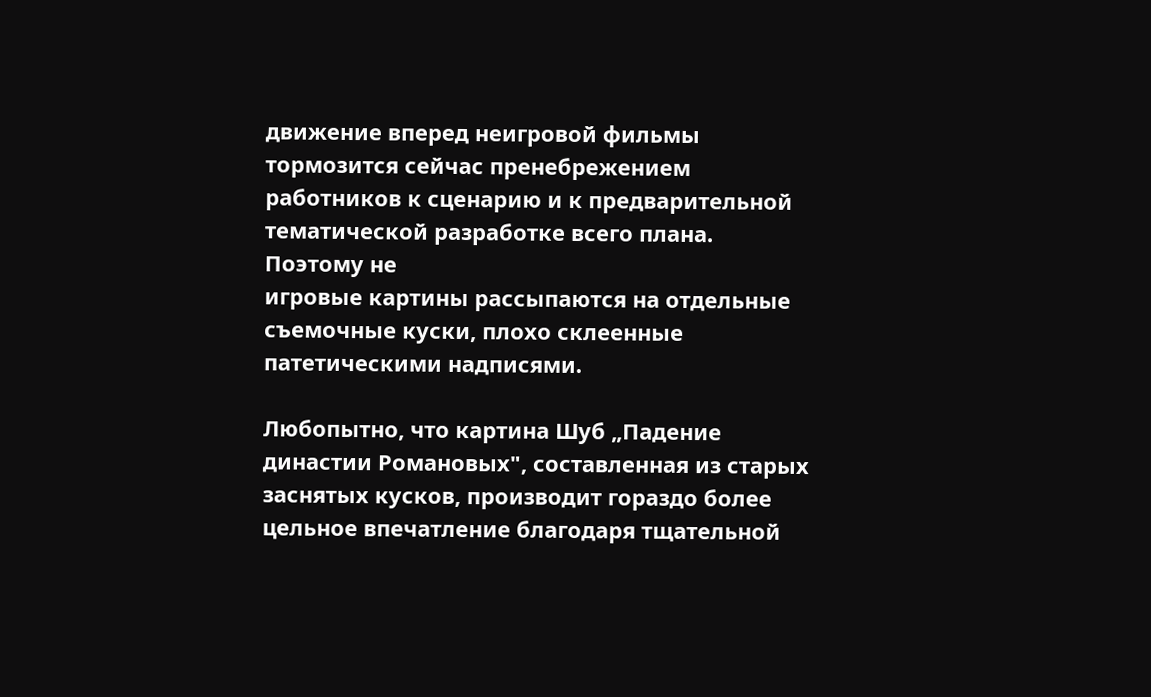движение вперед неигровой фильмы тормозится сейчас пренебрежением работников к сценарию и к предварительной тематической разработке всего плана. Поэтому не
игровые картины рассыпаются на отдельные съемочные куски, плохо склеенные патетическими надписями.

Любопытно, что картина Шуб „Падение династии Романовых", составленная из старых заснятых кусков, производит гораздо более цельное впечатление благодаря тщательной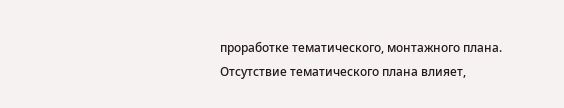проработке тематического, монтажного плана.
Отсутствие тематического плана влияет,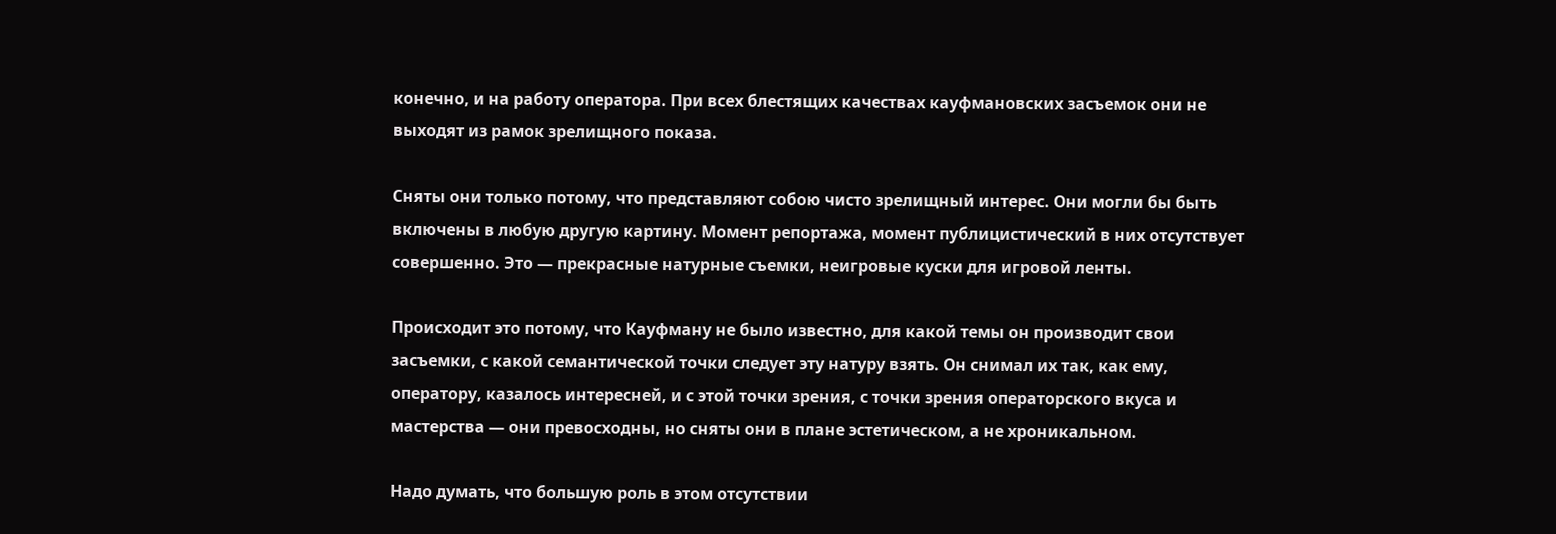конечно, и на работу оператора. При всех блестящих качествах кауфмановских засъемок они не выходят из рамок зрелищного показа.

Сняты они только потому, что представляют собою чисто зрелищный интерес. Они могли бы быть включены в любую другую картину. Момент репортажа, момент публицистический в них отсутствует совершенно. Это — прекрасные натурные съемки, неигровые куски для игровой ленты.

Происходит это потому, что Кауфману не было известно, для какой темы он производит свои засъемки, с какой семантической точки следует эту натуру взять. Он снимал их так, как ему, оператору, казалось интересней, и с этой точки зрения, с точки зрения операторского вкуса и мастерства — они превосходны, но сняты они в плане эстетическом, а не хроникальном.

Надо думать, что большую роль в этом отсутствии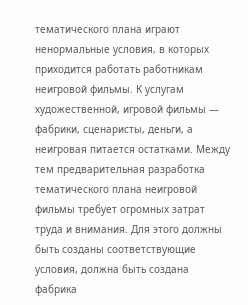тематического плана играют ненормальные условия, в которых приходится работать работникам неигровой фильмы. К услугам художественной, игровой фильмы — фабрики, сценаристы, деньги, а неигровая питается остатками. Между тем предварительная разработка тематического плана неигровой фильмы требует огромных затрат труда и внимания. Для этого должны быть созданы соответствующие условия, должна быть создана фабрика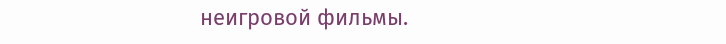неигровой фильмы.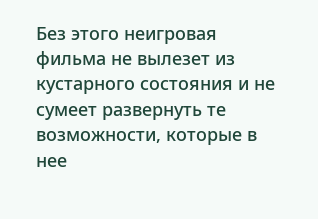Без этого неигровая фильма не вылезет из кустарного состояния и не сумеет развернуть те возможности, которые в нее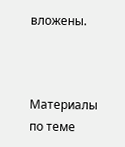вложены.



Материалы по теме